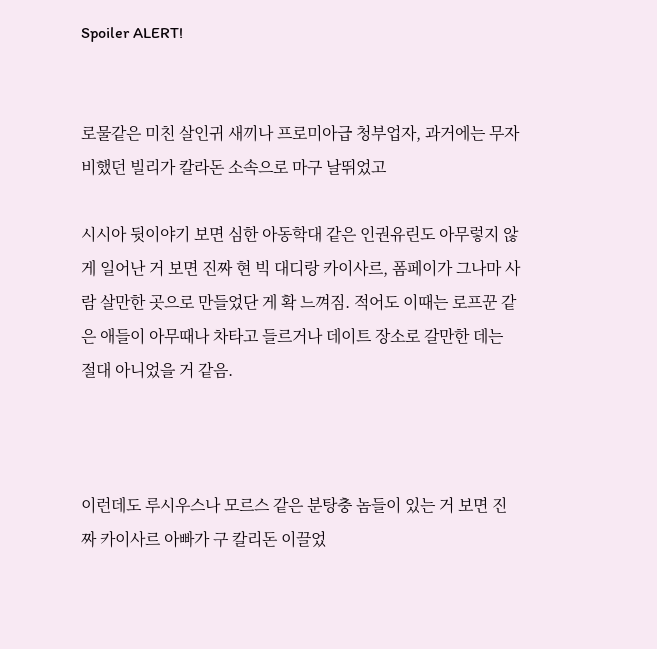Spoiler ALERT!


로물같은 미친 살인귀 새끼나 프로미아급 청부업자, 과거에는 무자비했던 빌리가 칼라돈 소속으로 마구 날뛰었고

시시아 뒷이야기 보면 심한 아동학대 같은 인권유린도 아무렇지 않게 일어난 거 보면 진짜 현 빅 대디랑 카이사르, 폼페이가 그나마 사람 살만한 곳으로 만들었단 게 확 느껴짐. 적어도 이때는 로프꾼 같은 애들이 아무때나 차타고 들르거나 데이트 장소로 갈만한 데는 절대 아니었을 거 같음.



이런데도 루시우스나 모르스 같은 분탕충 놈들이 있는 거 보면 진짜 카이사르 아빠가 구 칼리돈 이끌었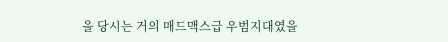을 당시는 거의 매드맥스급 우범지대였을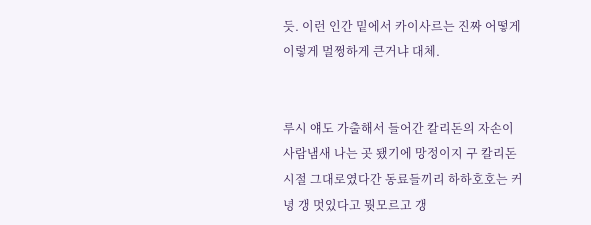듯. 이런 인간 밑에서 카이사르는 진짜 어떻게 이렇게 멀쩡하게 큰거냐 대체.


루시 얘도 가출해서 들어간 칼리돈의 자손이 사람냄새 나는 곳 됐기에 망정이지 구 칼리돈 시절 그대로였다간 동료들끼리 하하호호는 커녕 갱 멋있다고 뭣모르고 갱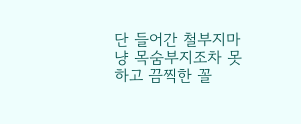단 들어간 철부지마냥 목숨부지조차 못하고 끔찍한 꼴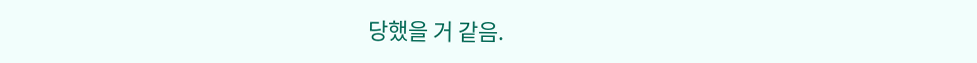당했을 거 같음.